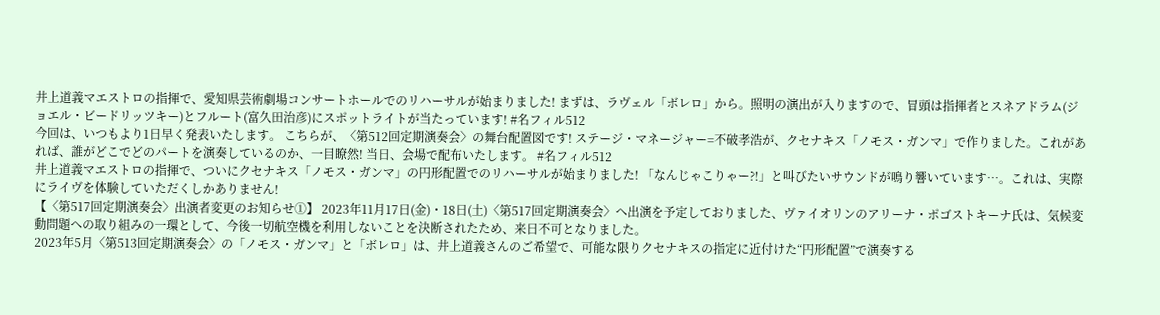井上道義マエストロの指揮で、愛知県芸術劇場コンサートホールでのリハーサルが始まりました! まずは、ラヴェル「ボレロ」から。照明の演出が入りますので、冒頭は指揮者とスネアドラム(ジョエル・ビードリッツキー)とフルート(富久田治彦)にスポットライトが当たっています! #名フィル512
今回は、いつもより1日早く発表いたします。 こちらが、〈第512回定期演奏会〉の舞台配置図です! ステージ・マネージャー=不破孝浩が、クセナキス「ノモス・ガンマ」で作りました。これがあれば、誰がどこでどのパートを演奏しているのか、一目瞭然! 当日、会場で配布いたします。 #名フィル512
井上道義マエストロの指揮で、ついにクセナキス「ノモス・ガンマ」の円形配置でのリハーサルが始まりました! 「なんじゃこりゃー?!」と叫びたいサウンドが鳴り響いています…。これは、実際にライヴを体験していただくしかありません!
【〈第517回定期演奏会〉出演者変更のお知らせ①】 2023年11月17日(金)・18日(土)〈第517回定期演奏会〉へ出演を予定しておりました、ヴァイオリンのアリーナ・ポゴストキーナ氏は、気候変動問題への取り組みの一環として、今後一切航空機を利用しないことを決断されたため、来日不可となりました。
2023年5月〈第513回定期演奏会〉の「ノモス・ガンマ」と「ボレロ」は、井上道義さんのご希望で、可能な限りクセナキスの指定に近付けた“円形配置”で演奏する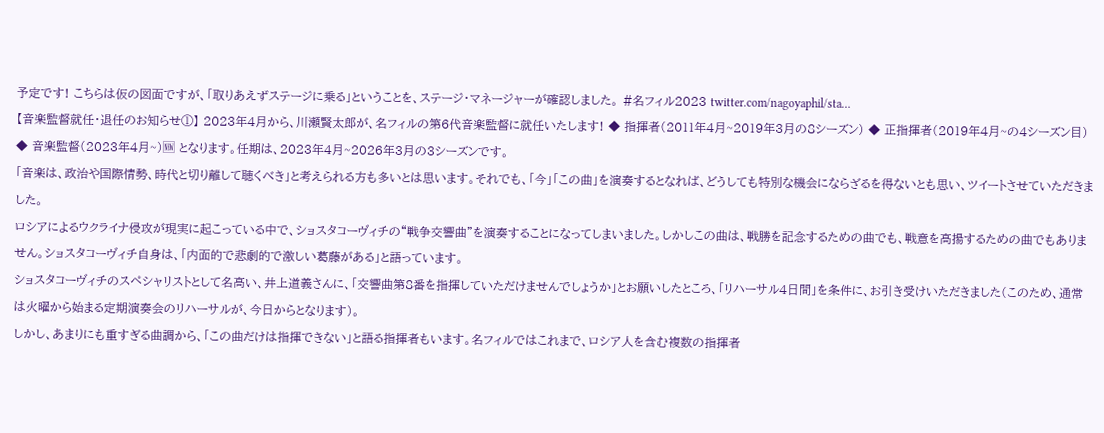予定です! こちらは仮の図面ですが、「取りあえずステージに乗る」ということを、ステージ・マネージャーが確認しました。 #名フィル2023 twitter.com/nagoyaphil/sta…
【音楽監督就任・退任のお知らせ①】 2023年4月から、川瀬賢太郎が、名フィルの第6代音楽監督に就任いたします! ◆ 指揮者(2011年4月~2019年3月の8シーズン) ◆ 正指揮者(2019年4月~の4シーズン目) ◆ 音楽監督(2023年4月~)🆕 となります。任期は、2023年4月~2026年3月の3シーズンです。
「音楽は、政治や国際情勢、時代と切り離して聴くべき」と考えられる方も多いとは思います。それでも、「今」「この曲」を演奏するとなれば、どうしても特別な機会にならざるを得ないとも思い、ツイートさせていただきました。
ロシアによるウクライナ侵攻が現実に起こっている中で、ショスタコーヴィチの“戦争交響曲”を演奏することになってしまいました。しかしこの曲は、戦勝を記念するための曲でも、戦意を高揚するための曲でもありません。ショスタコーヴィチ自身は、「内面的で悲劇的で激しい葛藤がある」と語っています。
ショスタコーヴィチのスペシャリストとして名高い、井上道義さんに、「交響曲第8番を指揮していただけませんでしょうか」とお願いしたところ、「リハーサル4日間」を条件に、お引き受けいただきました(このため、通常は火曜から始まる定期演奏会のリハーサルが、今日からとなります)。
しかし、あまりにも重すぎる曲調から、「この曲だけは指揮できない」と語る指揮者もいます。名フィルではこれまで、ロシア人を含む複数の指揮者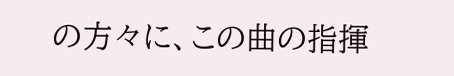の方々に、この曲の指揮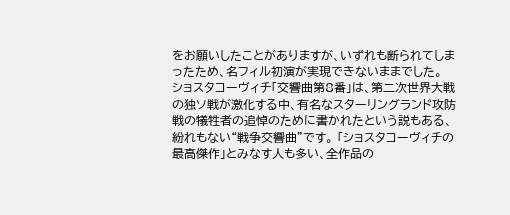をお願いしたことがありますが、いずれも断られてしまったため、名フィル初演が実現できないままでした。
ショスタコーヴィチ「交響曲第8番」は、第二次世界大戦の独ソ戦が激化する中、有名なスターリングランド攻防戦の犠牲者の追悼のために書かれたという説もある、紛れもない“戦争交響曲”です。 「ショスタコーヴィチの最高傑作」とみなす人も多い、全作品の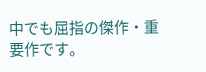中でも屈指の傑作・重要作です。